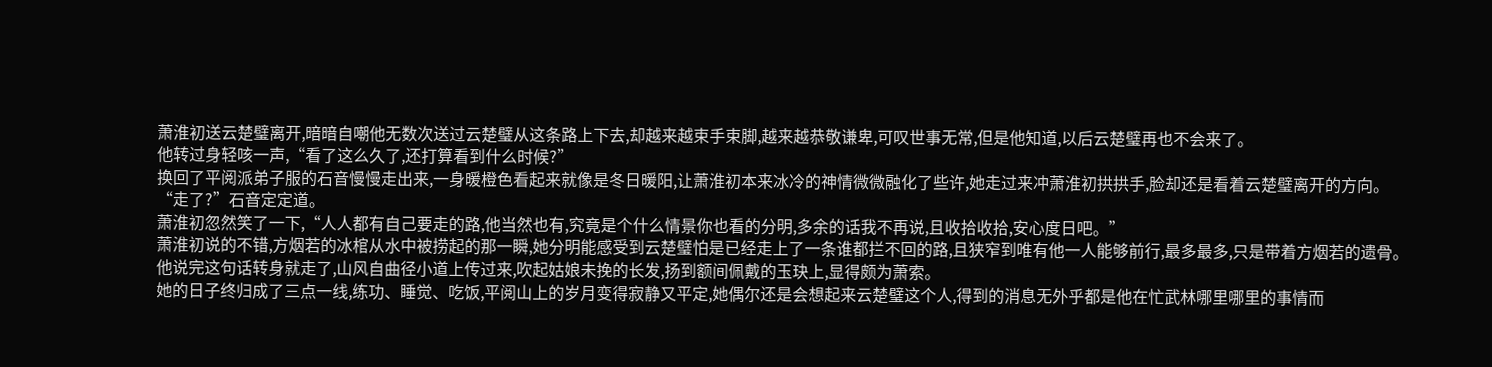萧淮初送云楚璧离开,暗暗自嘲他无数次送过云楚璧从这条路上下去,却越来越束手束脚,越来越恭敬谦卑,可叹世事无常,但是他知道,以后云楚璧再也不会来了。
他转过身轻咳一声,“看了这么久了,还打算看到什么时候?”
换回了平阅派弟子服的石音慢慢走出来,一身暖橙色看起来就像是冬日暖阳,让萧淮初本来冰冷的神情微微融化了些许,她走过来冲萧淮初拱拱手,脸却还是看着云楚璧离开的方向。
“走了?”石音定定道。
萧淮初忽然笑了一下,“人人都有自己要走的路,他当然也有,究竟是个什么情景你也看的分明,多余的话我不再说,且收拾收拾,安心度日吧。”
萧淮初说的不错,方烟若的冰棺从水中被捞起的那一瞬,她分明能感受到云楚璧怕是已经走上了一条谁都拦不回的路,且狭窄到唯有他一人能够前行,最多最多,只是带着方烟若的遗骨。
他说完这句话转身就走了,山风自曲径小道上传过来,吹起姑娘未挽的长发,扬到额间佩戴的玉玦上,显得颇为萧索。
她的日子终归成了三点一线,练功、睡觉、吃饭,平阅山上的岁月变得寂静又平定,她偶尔还是会想起来云楚璧这个人,得到的消息无外乎都是他在忙武林哪里哪里的事情而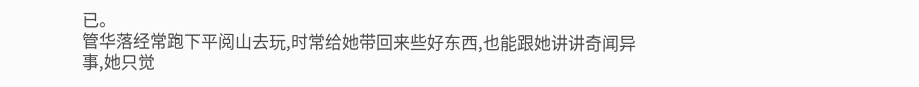已。
管华落经常跑下平阅山去玩,时常给她带回来些好东西,也能跟她讲讲奇闻异事,她只觉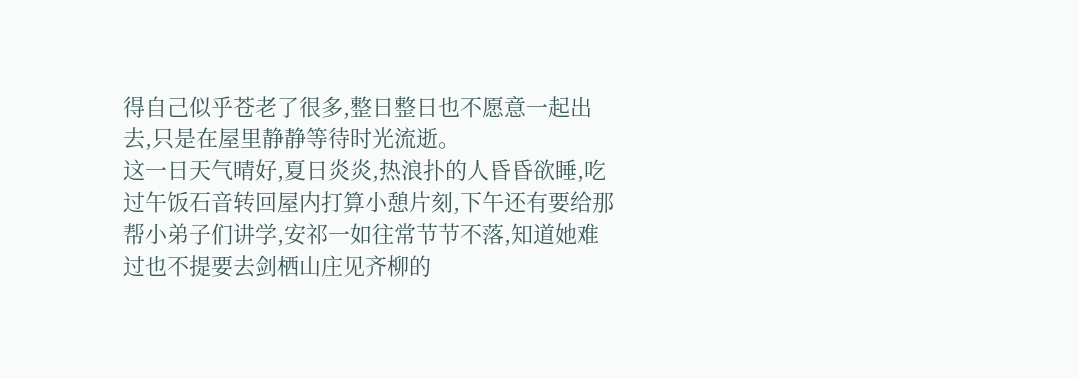得自己似乎苍老了很多,整日整日也不愿意一起出去,只是在屋里静静等待时光流逝。
这一日天气晴好,夏日炎炎,热浪扑的人昏昏欲睡,吃过午饭石音转回屋内打算小憩片刻,下午还有要给那帮小弟子们讲学,安祁一如往常节节不落,知道她难过也不提要去剑栖山庄见齐柳的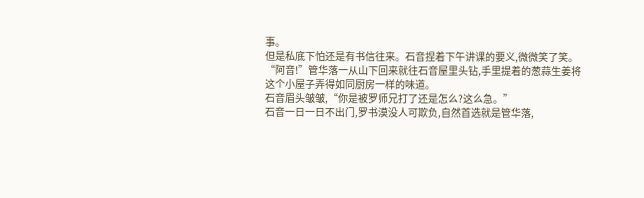事。
但是私底下怕还是有书信往来。石音捏着下午讲课的要义,微微笑了笑。
“阿音!”管华落一从山下回来就往石音屋里头钻,手里提着的葱蒜生姜将这个小屋子弄得如同厨房一样的味道。
石音眉头皱皱,“你是被罗师兄打了还是怎么?这么急。”
石音一日一日不出门,罗书漠没人可欺负,自然首选就是管华落,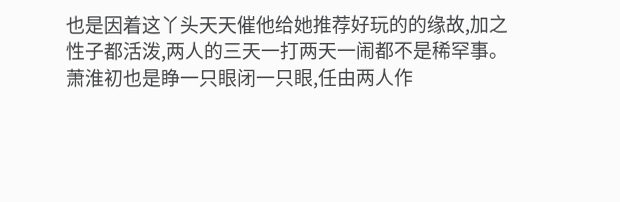也是因着这丫头天天催他给她推荐好玩的的缘故,加之性子都活泼,两人的三天一打两天一闹都不是稀罕事。
萧淮初也是睁一只眼闭一只眼,任由两人作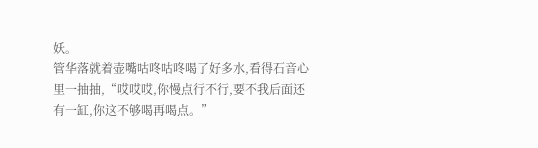妖。
管华落就着壶嘴咕咚咕咚喝了好多水,看得石音心里一抽抽,“哎哎哎,你慢点行不行,要不我后面还有一缸,你这不够喝再喝点。”